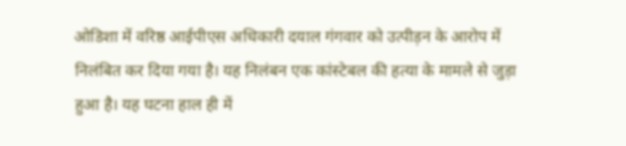ओडिशा में वरिष्ठ आईपीएस अधिकारी दयाल गंगवार को उत्पीड़न के आरोप में निलंबित कर दिया गया है। यह निलंबन एक कांस्टेबल की हत्या के मामले से जुड़ा हुआ है। यह घटना हाल ही में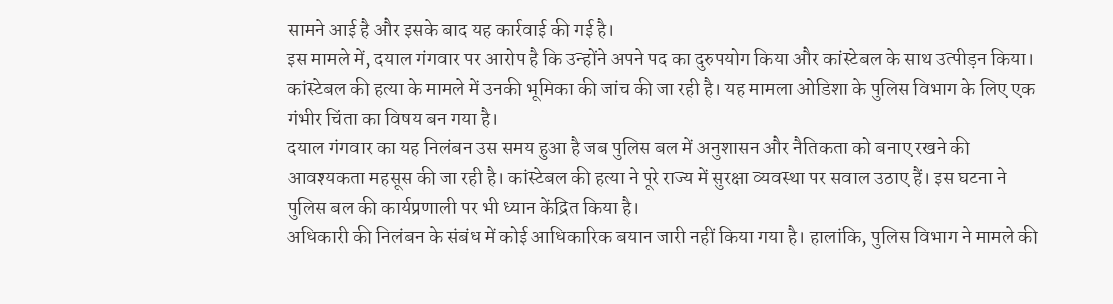सामने आई है और इसके बाद यह कार्रवाई की गई है।
इस मामले में, दयाल गंगवार पर आरोप है कि उन्होंने अपने पद का दुरुपयोग किया और कांस्टेबल के साथ उत्पीड़न किया। कांस्टेबल की हत्या के मामले में उनकी भूमिका की जांच की जा रही है। यह मामला ओडिशा के पुलिस विभाग के लिए एक गंभीर चिंता का विषय बन गया है।
दयाल गंगवार का यह निलंबन उस समय हुआ है जब पुलिस बल में अनुशासन और नैतिकता को बनाए रखने की आवश्यकता महसूस की जा रही है। कांस्टेबल की हत्या ने पूरे राज्य में सुरक्षा व्यवस्था पर सवाल उठाए हैं। इस घटना ने पुलिस बल की कार्यप्रणाली पर भी ध्यान केंद्रित किया है।
अधिकारी की निलंबन के संबंध में कोई आधिकारिक बयान जारी नहीं किया गया है। हालांकि, पुलिस विभाग ने मामले की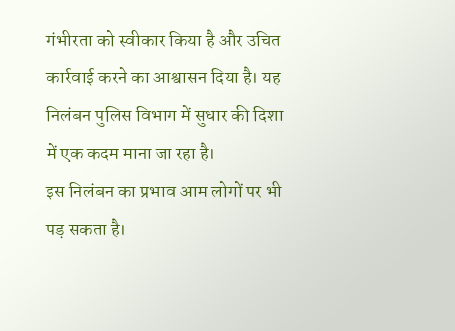गंभीरता को स्वीकार किया है और उचित कार्रवाई करने का आश्वासन दिया है। यह निलंबन पुलिस विभाग में सुधार की दिशा में एक कदम माना जा रहा है।
इस निलंबन का प्रभाव आम लोगों पर भी पड़ सकता है।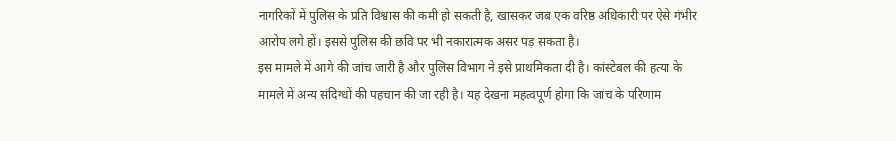नागरिकों में पुलिस के प्रति विश्वास की कमी हो सकती है, खासकर जब एक वरिष्ठ अधिकारी पर ऐसे गंभीर आरोप लगे हों। इससे पुलिस की छवि पर भी नकारात्मक असर पड़ सकता है।
इस मामले में आगे की जांच जारी है और पुलिस विभाग ने इसे प्राथमिकता दी है। कांस्टेबल की हत्या के मामले में अन्य संदिग्धों की पहचान की जा रही है। यह देखना महत्वपूर्ण होगा कि जांच के परिणाम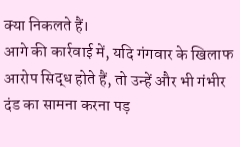क्या निकलते हैं।
आगे की कार्रवाई में, यदि गंगवार के खिलाफ आरोप सिद्ध होते हैं, तो उन्हें और भी गंभीर दंड का सामना करना पड़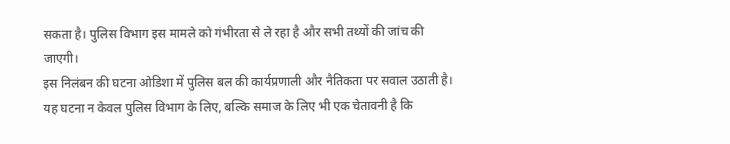सकता है। पुलिस विभाग इस मामले को गंभीरता से ले रहा है और सभी तथ्यों की जांच की जाएगी।
इस निलंबन की घटना ओडिशा में पुलिस बल की कार्यप्रणाली और नैतिकता पर सवाल उठाती है। यह घटना न केवल पुलिस विभाग के लिए, बल्कि समाज के लिए भी एक चेतावनी है कि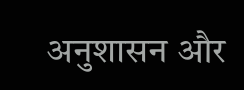अनुशासन और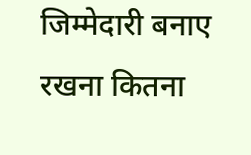जिम्मेदारी बनाए रखना कितना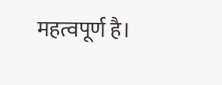महत्वपूर्ण है।